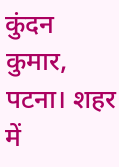कुंदन कुमार, पटना। शहर में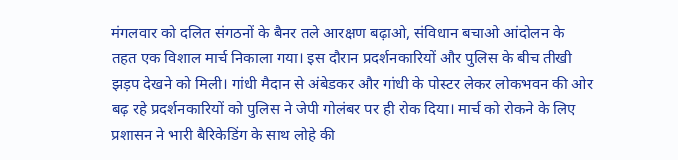मंगलवार को दलित संगठनों के बैनर तले आरक्षण बढ़ाओ, संविधान बचाओ आंदोलन के तहत एक विशाल मार्च निकाला गया। इस दौरान प्रदर्शनकारियों और पुलिस के बीच तीखी झड़प देखने को मिली। गांधी मैदान से अंबेडकर और गांधी के पोस्टर लेकर लोकभवन की ओर बढ़ रहे प्रदर्शनकारियों को पुलिस ने जेपी गोलंबर पर ही रोक दिया। मार्च को रोकने के लिए प्रशासन ने भारी बैरिकेडिंग के साथ लोहे की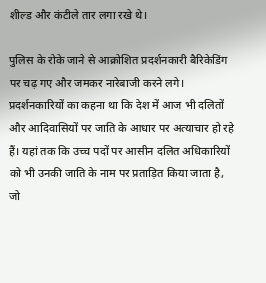शील्ड और कंटीले तार लगा रखे थे।

पुलिस के रोके जाने से आक्रोशित प्रदर्शनकारी बैरिकेडिंग पर चढ़ गए और जमकर नारेबाजी करने लगे। प्रदर्शनकारियों का कहना था कि देश में आज भी दलितों और आदिवासियों पर जाति के आधार पर अत्याचार हो रहे हैं। यहां तक कि उच्च पदों पर आसीन दलित अधिकारियों को भी उनकी जाति के नाम पर प्रताड़ित किया जाता है, जो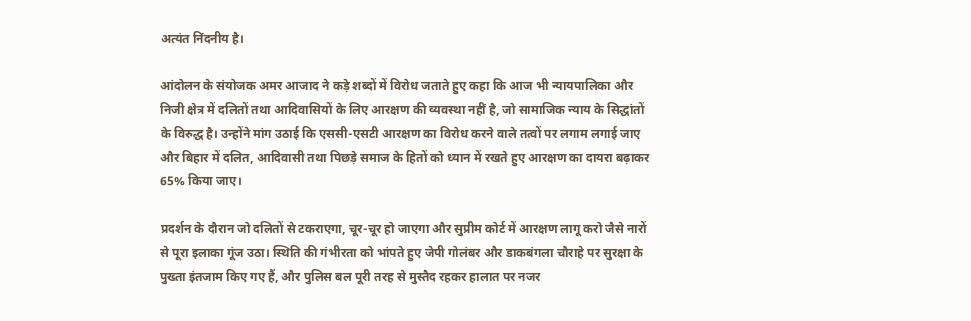अत्यंत निंदनीय है।

आंदोलन के संयोजक अमर आजाद ने कड़े शब्दों में विरोध जताते हुए कहा कि आज भी न्यायपालिका और निजी क्षेत्र में दलितों तथा आदिवासियों के लिए आरक्षण की व्यवस्था नहीं है, जो सामाजिक न्याय के सिद्धांतों के विरुद्ध है। उन्होंने मांग उठाई कि एससी-एसटी आरक्षण का विरोध करने वाले तत्वों पर लगाम लगाई जाए और बिहार में दलित, आदिवासी तथा पिछड़े समाज के हितों को ध्यान में रखते हुए आरक्षण का दायरा बढ़ाकर 65% किया जाए।

प्रदर्शन के दौरान जो दलितों से टकराएगा, चूर-चूर हो जाएगा और सुप्रीम कोर्ट में आरक्षण लागू करो जैसे नारों से पूरा इलाका गूंज उठा। स्थिति की गंभीरता को भांपते हुए जेपी गोलंबर और डाकबंगला चौराहे पर सुरक्षा के पुख्ता इंतजाम किए गए हैं, और पुलिस बल पूरी तरह से मुस्तैद रहकर हालात पर नजर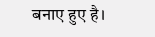बनाए हुए है।